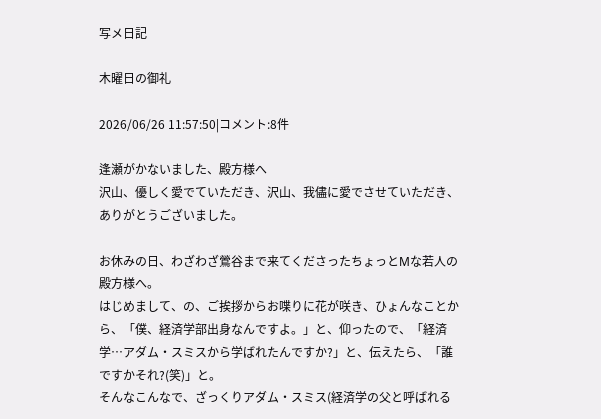写メ日記

木曜日の御礼

2026/06/26 11:57:50|コメント:8件

逢瀬がかないました、殿方様へ
沢山、優しく愛でていただき、沢山、我儘に愛でさせていただき、ありがとうございました。

お休みの日、わざわざ鶯谷まで来てくださったちょっとMな若人の殿方様へ。
はじめまして、の、ご挨拶からお喋りに花が咲き、ひょんなことから、「僕、経済学部出身なんですよ。」と、仰ったので、「経済学…アダム・スミスから学ばれたんですか?」と、伝えたら、「誰ですかそれ?(笑)」と。
そんなこんなで、ざっくりアダム・スミス(経済学の父と呼ばれる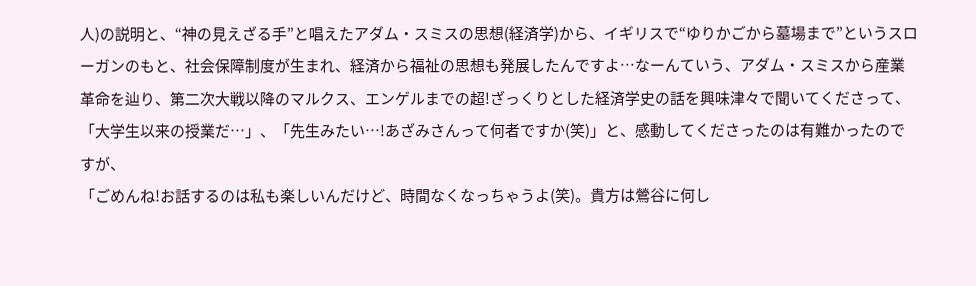人)の説明と、“神の見えざる手”と唱えたアダム・スミスの思想(経済学)から、イギリスで“ゆりかごから墓場まで”というスローガンのもと、社会保障制度が生まれ、経済から福祉の思想も発展したんですよ…なーんていう、アダム・スミスから産業革命を辿り、第二次大戦以降のマルクス、エンゲルまでの超!ざっくりとした経済学史の話を興味津々で聞いてくださって、
「大学生以来の授業だ…」、「先生みたい…!あざみさんって何者ですか(笑)」と、感動してくださったのは有難かったのですが、
「ごめんね!お話するのは私も楽しいんだけど、時間なくなっちゃうよ(笑)。貴方は鶯谷に何し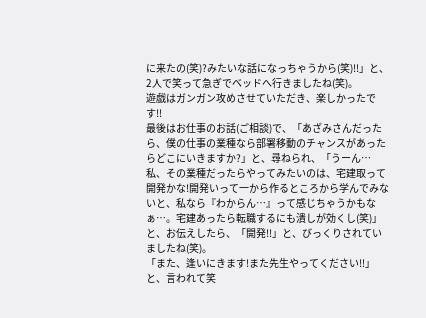に来たの(笑)?みたいな話になっちゃうから(笑)!!」と、2人で笑って急ぎでベッドへ行きましたね(笑)。
遊戯はガンガン攻めさせていただき、楽しかったです!!
最後はお仕事のお話(ご相談)で、「あざみさんだったら、僕の仕事の業種なら部署移動のチャンスがあったらどこにいきますか?」と、尋ねられ、「うーん…私、その業種だったらやってみたいのは、宅建取って開発かな!開発いって一から作るところから学んでみないと、私なら『わからん…』って感じちゃうかもなぁ…。宅建あったら転職するにも潰しが効くし(笑)」と、お伝えしたら、「開発!!」と、びっくりされていましたね(笑)。
「また、逢いにきます!また先生やってください!!」と、言われて笑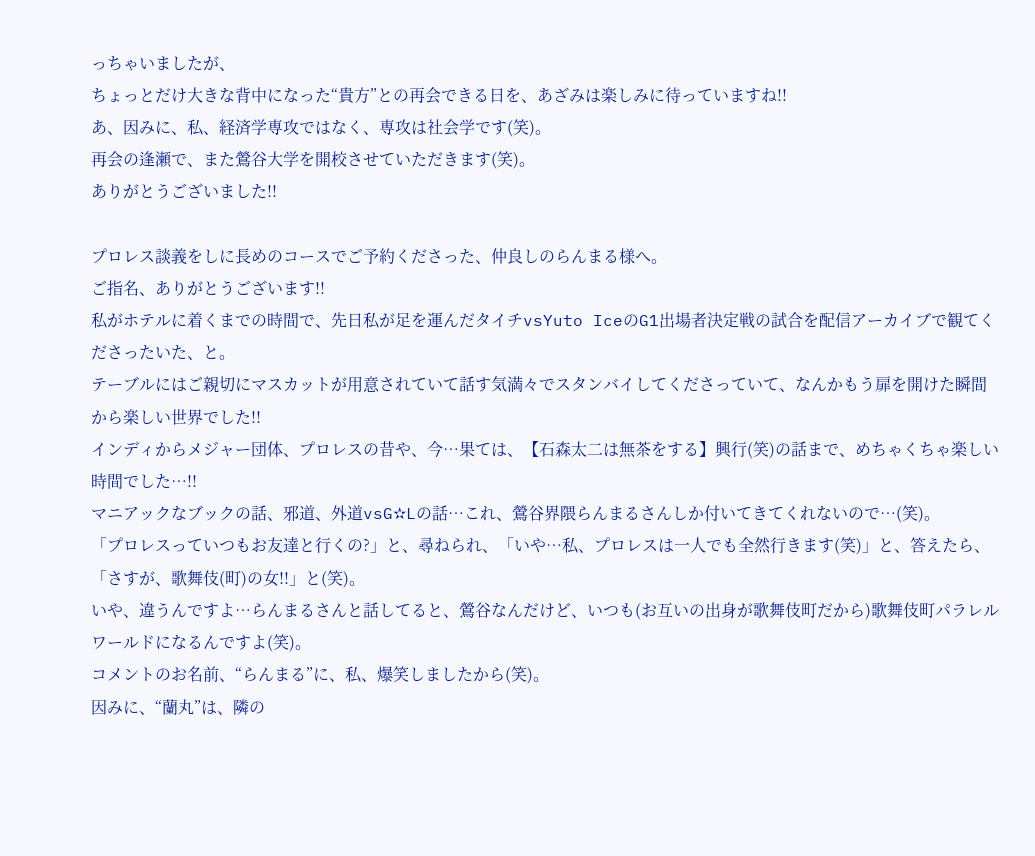っちゃいましたが、
ちょっとだけ大きな背中になった“貴方”との再会できる日を、あざみは楽しみに待っていますね!!
あ、因みに、私、経済学専攻ではなく、専攻は社会学です(笑)。
再会の逢瀬で、また鶯谷大学を開校させていただきます(笑)。
ありがとうございました!!

プロレス談義をしに長めのコースでご予約くださった、仲良しのらんまる様へ。
ご指名、ありがとうございます!!
私がホテルに着くまでの時間で、先日私が足を運んだタイチvsYuto IceのG1出場者決定戦の試合を配信アーカイブで観てくださったいた、と。
テーブルにはご親切にマスカットが用意されていて話す気満々でスタンバイしてくださっていて、なんかもう扉を開けた瞬間から楽しい世界でした!!
インディからメジャー団体、プロレスの昔や、今…果ては、【石森太二は無茶をする】興行(笑)の話まで、めちゃくちゃ楽しい時間でした…!!
マニアックなブックの話、邪道、外道vsG✫Lの話…これ、鶯谷界隈らんまるさんしか付いてきてくれないので…(笑)。
「プロレスっていつもお友達と行くの?」と、尋ねられ、「いや…私、プロレスは一人でも全然行きます(笑)」と、答えたら、
「さすが、歌舞伎(町)の女!!」と(笑)。
いや、違うんですよ…らんまるさんと話してると、鶯谷なんだけど、いつも(お互いの出身が歌舞伎町だから)歌舞伎町パラレルワールドになるんですよ(笑)。
コメントのお名前、“らんまる”に、私、爆笑しましたから(笑)。
因みに、“蘭丸”は、隣の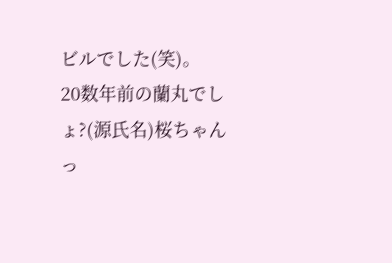ビルでした(笑)。
20数年前の蘭丸でしょ?(源氏名)桜ちゃんっ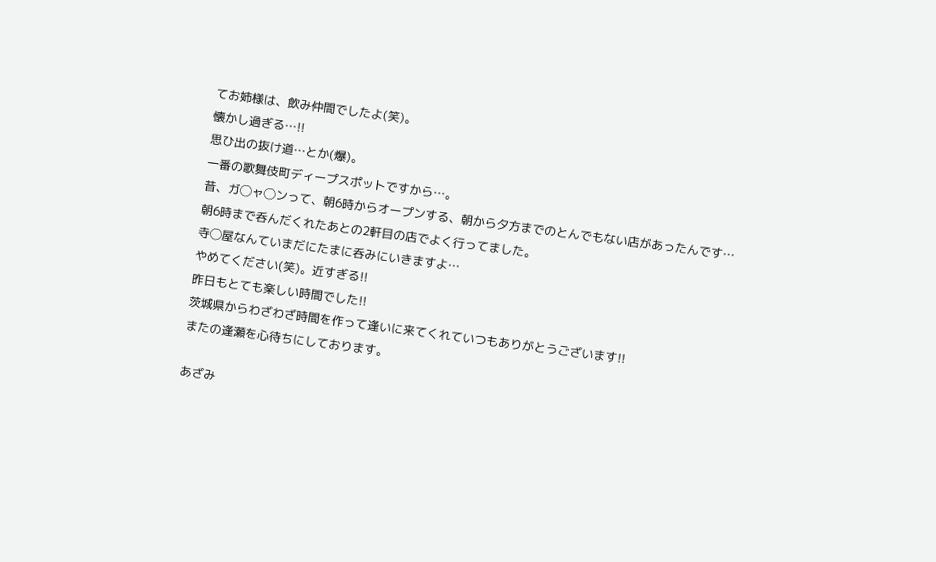てお姉様は、飲み仲間でしたよ(笑)。
懐かし過ぎる…!!
思ひ出の抜け道…とか(爆)。
一番の歌舞伎町ディープスポットですから…。
昔、ガ◯ャ◯ンって、朝6時からオープンする、朝から夕方までのとんでもない店があったんです…
朝6時まで呑んだくれたあとの2軒目の店でよく行ってました。
寺◯屋なんていまだにたまに呑みにいきますよ…
やめてください(笑)。近すぎる!!
昨日もとても楽しい時間でした!!
茨城県からわざわざ時間を作って逢いに来てくれていつもありがとうございます!!
またの逢瀬を心待ちにしております。

あざみ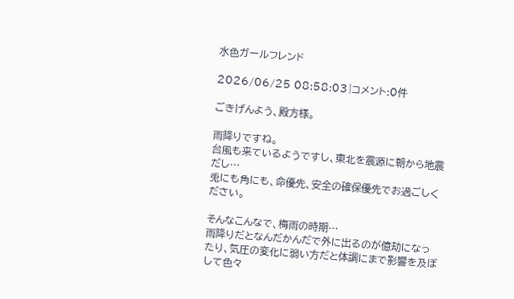水色ガールフレンド

2026/06/25 08:58:03|コメント:0件

ごきげんよう、殿方様。

雨降りですね。
台風も来ているようですし、東北を震源に朝から地震だし…
兎にも角にも、命優先、安全の確保優先でお過ごしください。

そんなこんなで、梅雨の時期…
雨降りだとなんだかんだで外に出るのが億劫になったり、気圧の変化に弱い方だと体調にまで影響を及ぼして色々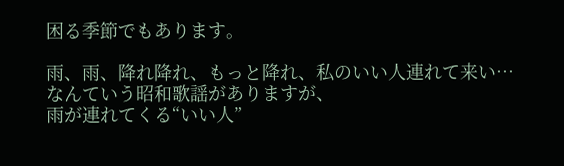困る季節でもあります。

雨、雨、降れ降れ、もっと降れ、私のいい人連れて来い…
なんていう昭和歌謡がありますが、
雨が連れてくる“いい人”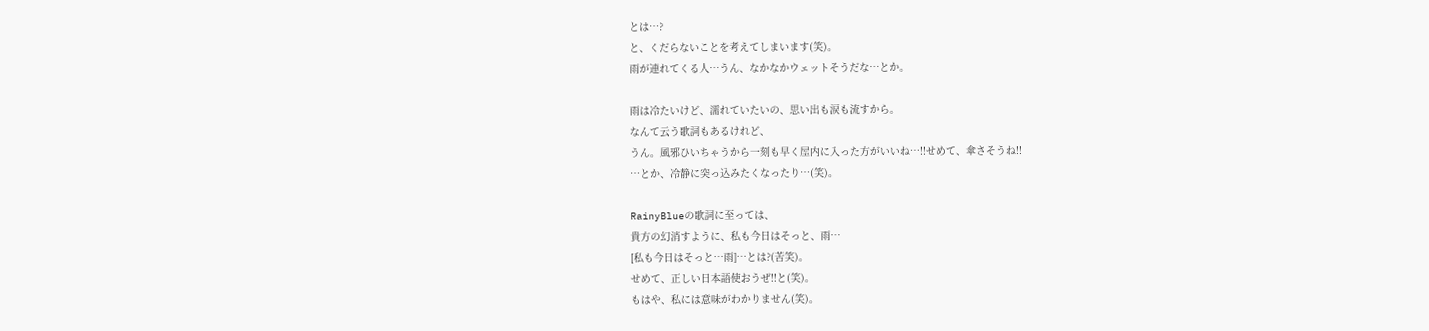とは…?
と、くだらないことを考えてしまいます(笑)。
雨が連れてくる人…うん、なかなかウェットそうだな…とか。

雨は冷たいけど、濡れていたいの、思い出も涙も流すから。
なんて云う歌詞もあるけれど、
うん。風邪ひいちゃうから一刻も早く屋内に入った方がいいね…!!せめて、傘さそうね!!
…とか、冷静に突っ込みたくなったり…(笑)。

RainyBlueの歌詞に至っては、
貴方の幻消すように、私も今日はそっと、雨…
[私も今日はそっと…雨]…とは?(苦笑)。
せめて、正しい日本語使おうぜ!!と(笑)。
もはや、私には意味がわかりません(笑)。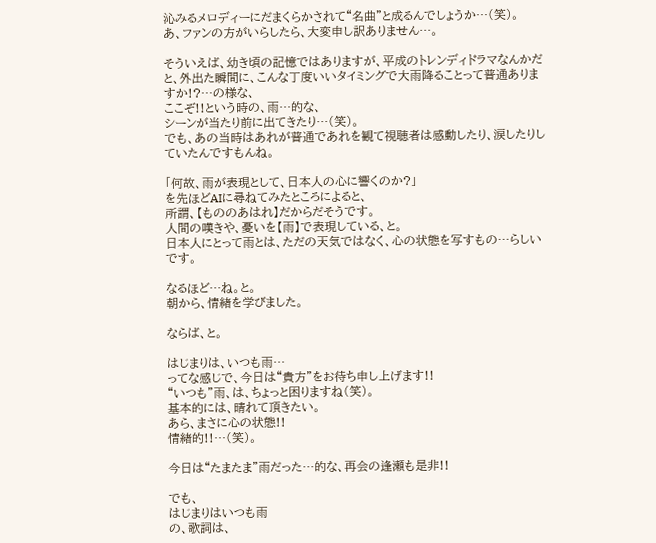沁みるメロディーにだまくらかされて“名曲”と成るんでしょうか…(笑)。
あ、ファンの方がいらしたら、大変申し訳ありません…。

そういえば、幼き頃の記憶ではありますが、平成のトレンディドラマなんかだと、外出た瞬間に、こんな丁度いいタイミングで大雨降ることって普通ありますか!?…の様な、
ここぞ!!という時の、雨…的な、
シーンが当たり前に出てきたり…(笑)。
でも、あの当時はあれが普通であれを観て視聴者は感動したり、涙したりしていたんですもんね。

「何故、雨が表現として、日本人の心に響くのか?」
を先ほどAIに尋ねてみたところによると、
所謂、【もののあはれ】だからだそうです。
人間の嘆きや、憂いを【雨】で表現している、と。
日本人にとって雨とは、ただの天気ではなく、心の状態を写すもの…らしいです。

なるほど…ね。と。
朝から、情緒を学びました。

ならば、と。

はじまりは、いつも雨…
ってな感じで、今日は“貴方”をお待ち申し上げます!!
“いつも”雨、は、ちょっと困りますね(笑)。
基本的には、晴れて頂きたい。
あら、まさに心の状態!!
情緒的!!…(笑)。

今日は“たまたま”雨だった…的な、再会の逢瀬も是非!!

でも、
はじまりはいつも雨
の、歌詞は、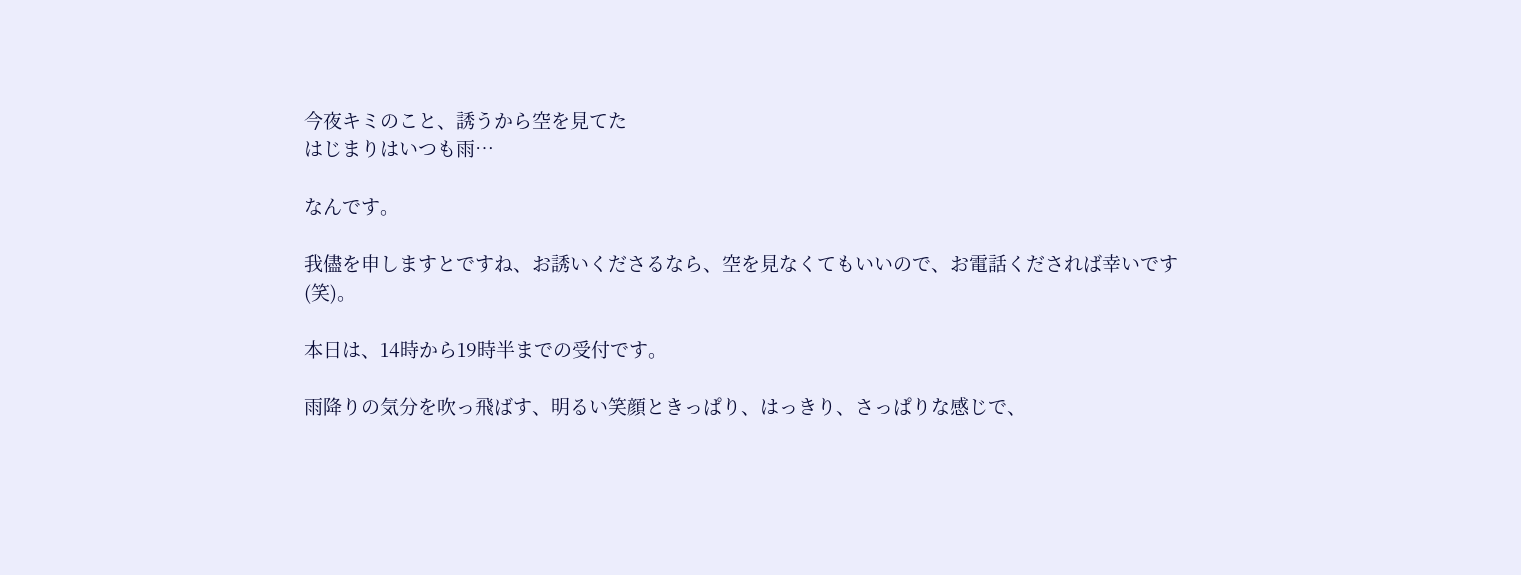今夜キミのこと、誘うから空を見てた
はじまりはいつも雨…

なんです。

我儘を申しますとですね、お誘いくださるなら、空を見なくてもいいので、お電話くだされば幸いです(笑)。

本日は、14時から19時半までの受付です。

雨降りの気分を吹っ飛ばす、明るい笑顔ときっぱり、はっきり、さっぱりな感じで、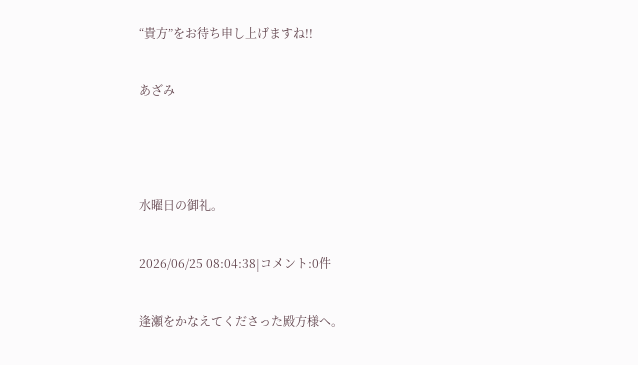“貴方”をお待ち申し上げますね!!

あざみ



水曜日の御礼。

2026/06/25 08:04:38|コメント:0件

逢瀬をかなえてくださった殿方様へ。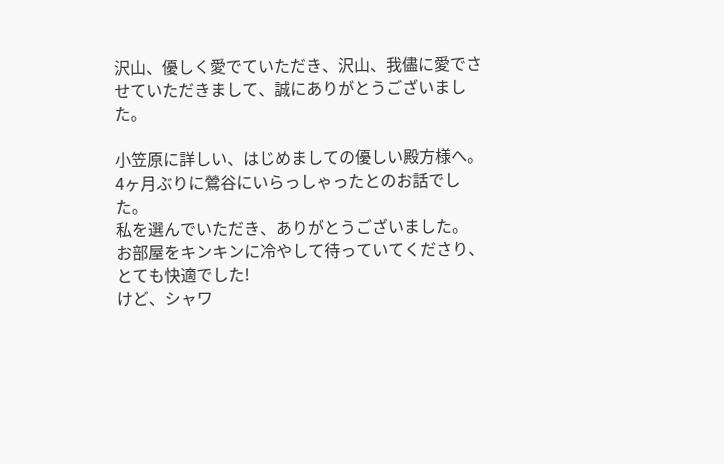沢山、優しく愛でていただき、沢山、我儘に愛でさせていただきまして、誠にありがとうございました。

小笠原に詳しい、はじめましての優しい殿方様へ。
4ヶ月ぶりに鶯谷にいらっしゃったとのお話でした。
私を選んでいただき、ありがとうございました。
お部屋をキンキンに冷やして待っていてくださり、とても快適でした!
けど、シャワ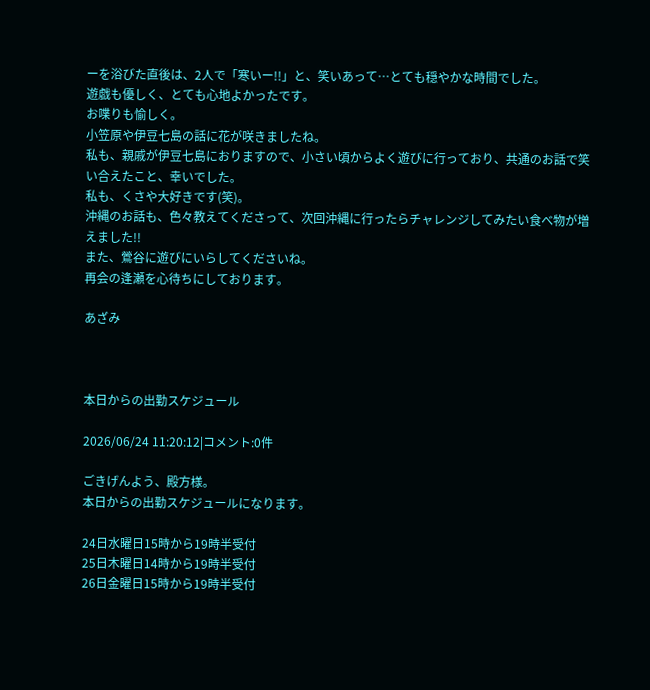ーを浴びた直後は、2人で「寒いー!!」と、笑いあって…とても穏やかな時間でした。
遊戯も優しく、とても心地よかったです。
お喋りも愉しく。
小笠原や伊豆七島の話に花が咲きましたね。
私も、親戚が伊豆七島におりますので、小さい頃からよく遊びに行っており、共通のお話で笑い合えたこと、幸いでした。
私も、くさや大好きです(笑)。
沖縄のお話も、色々教えてくださって、次回沖縄に行ったらチャレンジしてみたい食べ物が増えました!!
また、鶯谷に遊びにいらしてくださいね。
再会の逢瀬を心待ちにしております。

あざみ



本日からの出勤スケジュール

2026/06/24 11:20:12|コメント:0件

ごきげんよう、殿方様。
本日からの出勤スケジュールになります。

24日水曜日15時から19時半受付
25日木曜日14時から19時半受付
26日金曜日15時から19時半受付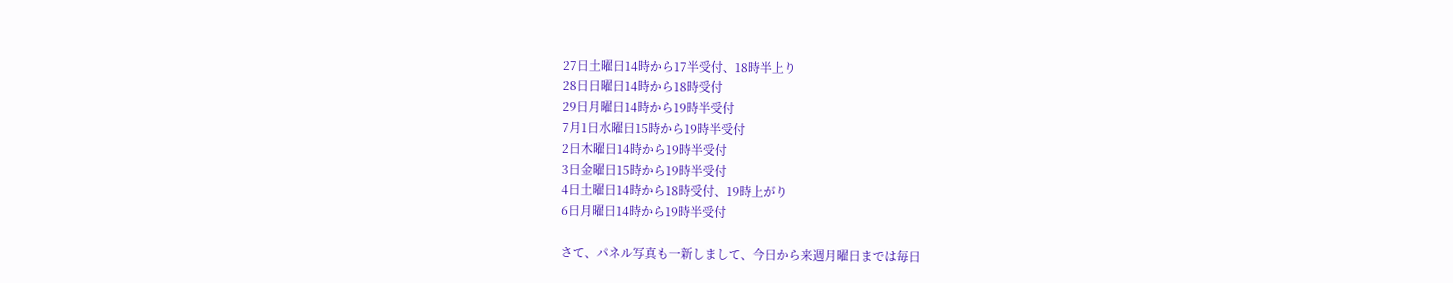27日土曜日14時から17半受付、18時半上り
28日日曜日14時から18時受付
29日月曜日14時から19時半受付
7月1日水曜日15時から19時半受付
2日木曜日14時から19時半受付
3日金曜日15時から19時半受付
4日土曜日14時から18時受付、19時上がり
6日月曜日14時から19時半受付

さて、パネル写真も一新しまして、今日から来週月曜日までは毎日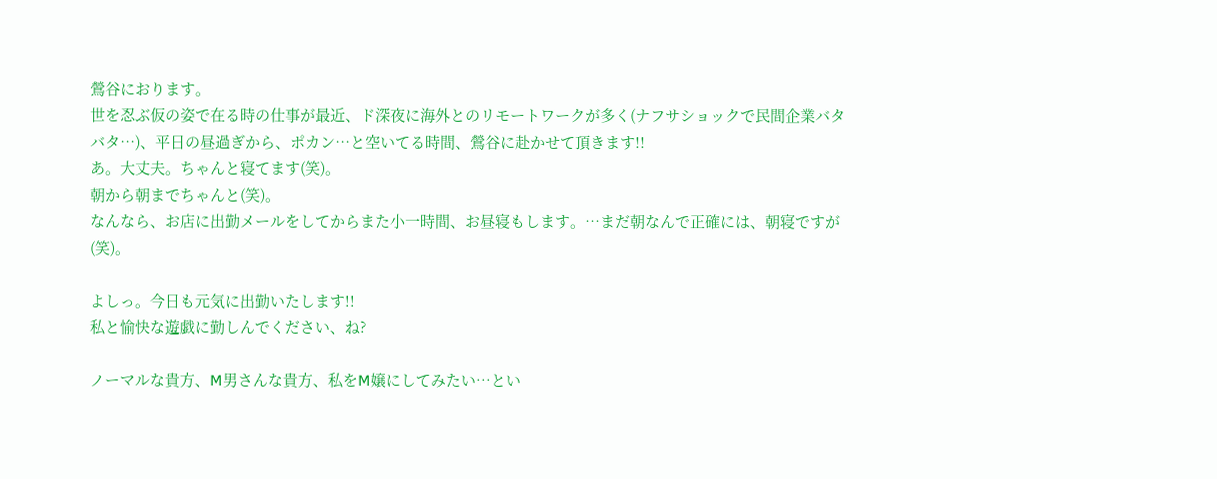鶯谷におります。
世を忍ぶ仮の姿で在る時の仕事が最近、ド深夜に海外とのリモートワークが多く(ナフサショックで民間企業バタバタ…)、平日の昼過ぎから、ポカン…と空いてる時間、鶯谷に赴かせて頂きます!!
あ。大丈夫。ちゃんと寝てます(笑)。
朝から朝までちゃんと(笑)。
なんなら、お店に出勤メールをしてからまた小一時間、お昼寝もします。…まだ朝なんで正確には、朝寝ですが(笑)。

よしっ。今日も元気に出勤いたします!!
私と愉快な遊戯に勤しんでください、ね?

ノーマルな貴方、M男さんな貴方、私をM嬢にしてみたい…とい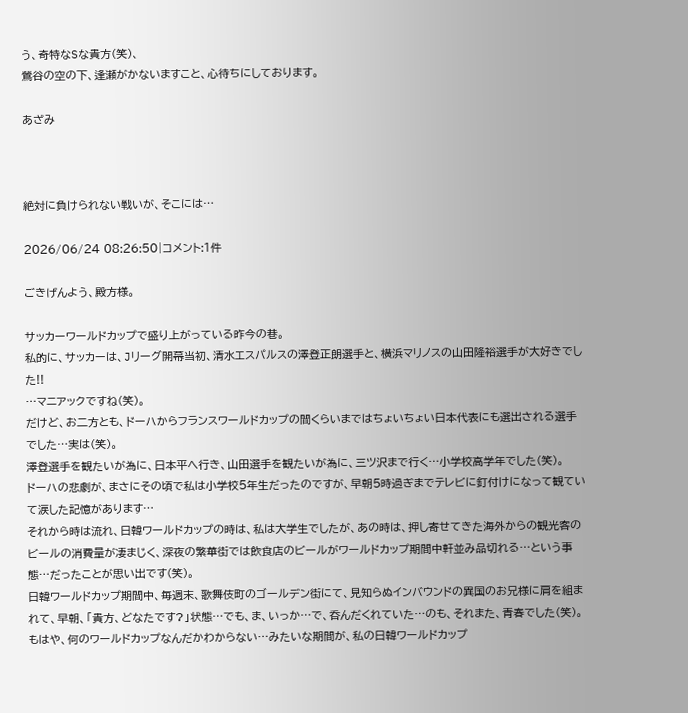う、奇特なSな貴方(笑)、
鶯谷の空の下、逢瀬がかないますこと、心待ちにしております。

あざみ



絶対に負けられない戦いが、そこには…

2026/06/24 08:26:50|コメント:1件

ごきげんよう、殿方様。

サッカーワールドカップで盛り上がっている昨今の巷。
私的に、サッカーは、Jリーグ開幕当初、清水エスパルスの澤登正朗選手と、横浜マリノスの山田隆裕選手が大好きでした!!
…マニアックですね(笑)。
だけど、お二方とも、ドーハからフランスワールドカップの間くらいまではちょいちょい日本代表にも選出される選手でした…実は(笑)。
澤登選手を観たいが為に、日本平へ行き、山田選手を観たいが為に、三ツ沢まで行く…小学校高学年でした(笑)。
ドーハの悲劇が、まさにその頃で私は小学校5年生だったのですが、早朝5時過ぎまでテレビに釘付けになって観ていて涙した記憶があります…
それから時は流れ、日韓ワールドカップの時は、私は大学生でしたが、あの時は、押し寄せてきた海外からの観光客のビールの消費量が凄まじく、深夜の繁華街では飲食店のビールがワールドカップ期間中軒並み品切れる…という事態…だったことが思い出です(笑)。
日韓ワールドカップ期間中、毎週末、歌舞伎町のゴールデン街にて、見知らぬインバウンドの異国のお兄様に肩を組まれて、早朝、「貴方、どなたです?」状態…でも、ま、いっか…で、呑んだくれていた…のも、それまた、青春でした(笑)。
もはや、何のワールドカップなんだかわからない…みたいな期間が、私の日韓ワールドカップ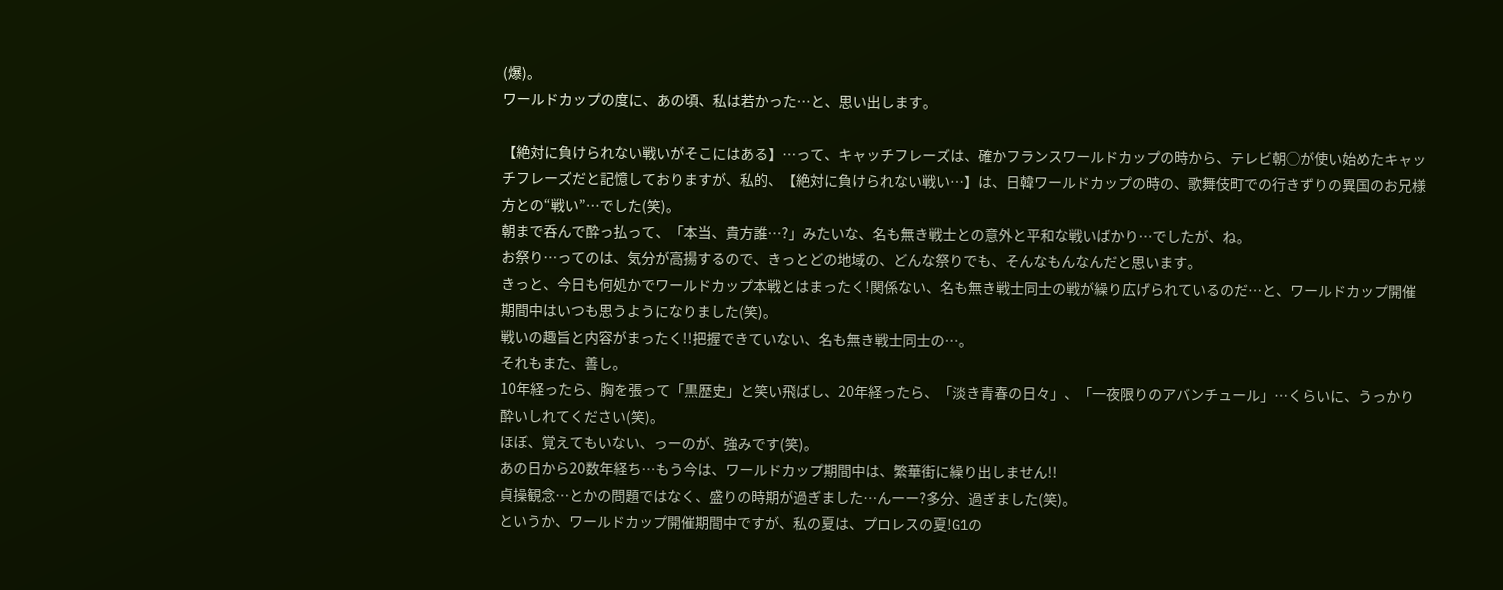(爆)。
ワールドカップの度に、あの頃、私は若かった…と、思い出します。

【絶対に負けられない戦いがそこにはある】…って、キャッチフレーズは、確かフランスワールドカップの時から、テレビ朝◯が使い始めたキャッチフレーズだと記憶しておりますが、私的、【絶対に負けられない戦い…】は、日韓ワールドカップの時の、歌舞伎町での行きずりの異国のお兄様方との“戦い”…でした(笑)。
朝まで呑んで酔っ払って、「本当、貴方誰…?」みたいな、名も無き戦士との意外と平和な戦いばかり…でしたが、ね。
お祭り…ってのは、気分が高揚するので、きっとどの地域の、どんな祭りでも、そんなもんなんだと思います。
きっと、今日も何処かでワールドカップ本戦とはまったく!関係ない、名も無き戦士同士の戦が繰り広げられているのだ…と、ワールドカップ開催期間中はいつも思うようになりました(笑)。
戦いの趣旨と内容がまったく!!把握できていない、名も無き戦士同士の…。
それもまた、善し。
10年経ったら、胸を張って「黒歴史」と笑い飛ばし、20年経ったら、「淡き青春の日々」、「一夜限りのアバンチュール」…くらいに、うっかり酔いしれてください(笑)。
ほぼ、覚えてもいない、っーのが、強みです(笑)。
あの日から20数年経ち…もう今は、ワールドカップ期間中は、繁華街に繰り出しません!!
貞操観念…とかの問題ではなく、盛りの時期が過ぎました…んーー?多分、過ぎました(笑)。
というか、ワールドカップ開催期間中ですが、私の夏は、プロレスの夏!G1の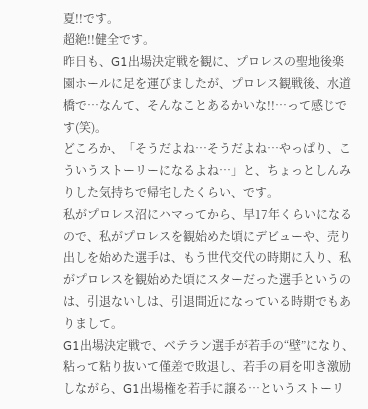夏!!です。
超絶!!健全です。
昨日も、G1出場決定戦を観に、プロレスの聖地後楽園ホールに足を運びましたが、プロレス観戦後、水道橋で…なんて、そんなことあるかいな!!…って感じです(笑)。
どころか、「そうだよね…そうだよね…やっぱり、こういうストーリーになるよね…」と、ちょっとしんみりした気持ちで帰宅したくらい、です。
私がプロレス沼にハマってから、早17年くらいになるので、私がプロレスを観始めた頃にデビューや、売り出しを始めた選手は、もう世代交代の時期に入り、私がプロレスを観始めた頃にスターだった選手というのは、引退ないしは、引退間近になっている時期でもありまして。
G1出場決定戦で、ベテラン選手が若手の“壁”になり、粘って粘り抜いて僅差で敗退し、若手の肩を叩き激励しながら、G1出場権を若手に譲る…というストーリ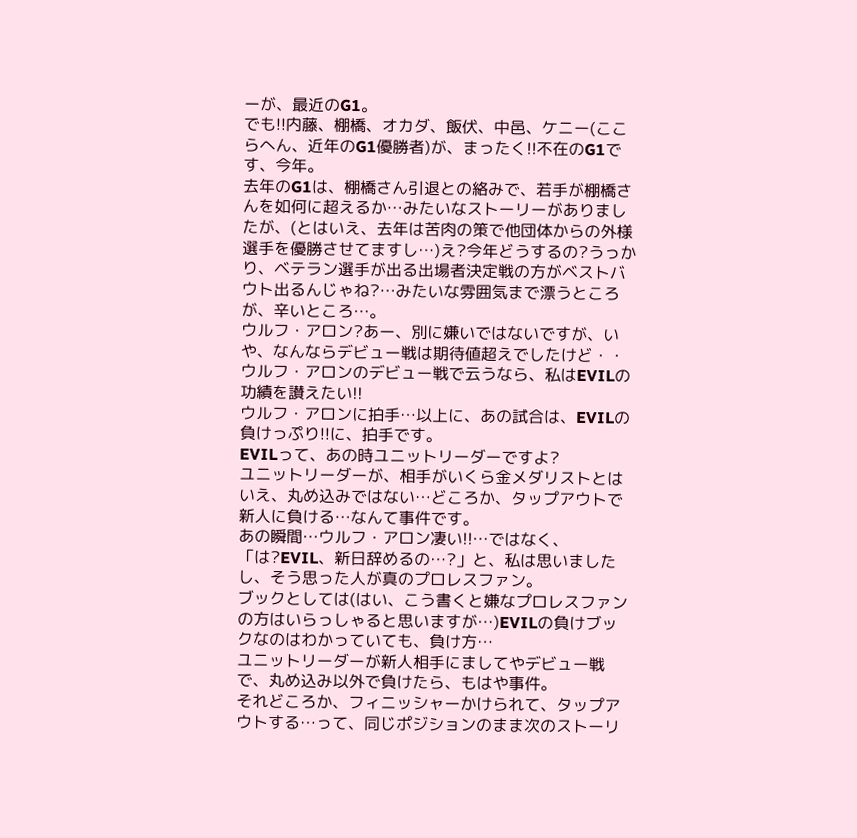ーが、最近のG1。
でも!!内藤、棚橋、オカダ、飯伏、中邑、ケニー(ここらへん、近年のG1優勝者)が、まったく!!不在のG1です、今年。
去年のG1は、棚橋さん引退との絡みで、若手が棚橋さんを如何に超えるか…みたいなストーリーがありましたが、(とはいえ、去年は苦肉の策で他団体からの外様選手を優勝させてますし…)え?今年どうするの?うっかり、ベテラン選手が出る出場者決定戦の方がベストバウト出るんじゃね?…みたいな雰囲気まで漂うところが、辛いところ…。
ウルフ・アロン?あー、別に嫌いではないですが、いや、なんならデビュー戦は期待値超えでしたけど・・ウルフ・アロンのデビュー戦で云うなら、私はEVILの功績を讃えたい!!
ウルフ・アロンに拍手…以上に、あの試合は、EVILの負けっぷり!!に、拍手です。
EVILって、あの時ユニットリーダーですよ?
ユニットリーダーが、相手がいくら金メダリストとはいえ、丸め込みではない…どころか、タップアウトで新人に負ける…なんて事件です。
あの瞬間…ウルフ・アロン凄い!!…ではなく、「は?EVIL、新日辞めるの…?」と、私は思いましたし、そう思った人が真のプロレスファン。
ブックとしては(はい、こう書くと嫌なプロレスファンの方はいらっしゃると思いますが…)EVILの負けブックなのはわかっていても、負け方…
ユニットリーダーが新人相手にましてやデビュー戦で、丸め込み以外で負けたら、もはや事件。
それどころか、フィニッシャーかけられて、タップアウトする…って、同じポジションのまま次のストーリ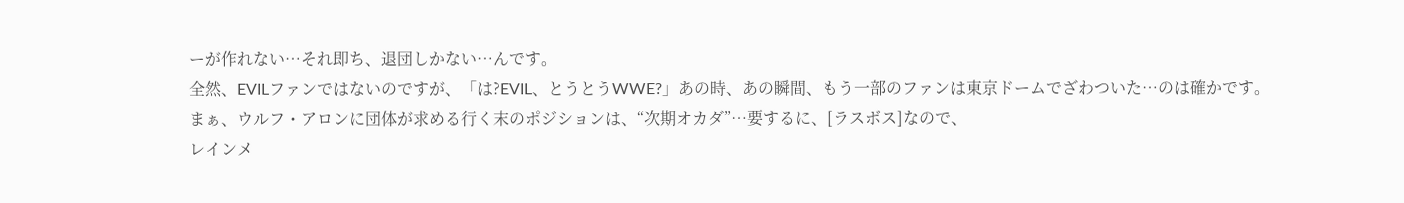ーが作れない…それ即ち、退団しかない…んです。
全然、EVILファンではないのですが、「は?EVIL、とうとうWWE?」あの時、あの瞬間、もう一部のファンは東京ドームでざわついた…のは確かです。
まぁ、ウルフ・アロンに団体が求める行く末のポジションは、“次期オカダ”…要するに、[ラスボス]なので、
レインメ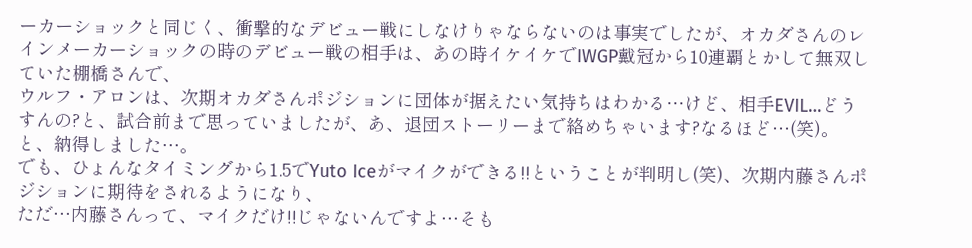ーカーショックと同じく、衝撃的なデビュー戦にしなけりゃならないのは事実でしたが、オカダさんのレインメーカーショックの時のデビュー戦の相手は、あの時イケイケでIWGP戴冠から10連覇とかして無双していた棚橋さんで、
ウルフ・アロンは、次期オカダさんポジションに団体が据えたい気持ちはわかる…けど、相手EVIL…どうすんの?と、試合前まで思っていましたが、あ、退団ストーリーまで絡めちゃいます?なるほど…(笑)。
と、納得しました…。
でも、ひょんなタイミングから1.5でYuto Iceがマイクができる!!ということが判明し(笑)、次期内藤さんポジションに期待をされるようになり、
ただ…内藤さんって、マイクだけ!!じゃないんですよ…そも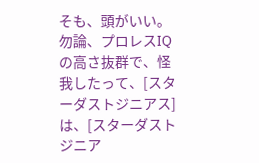そも、頭がいい。勿論、プロレスIQの高さ抜群で、怪我したって、[スターダストジニアス]は、[スターダストジニア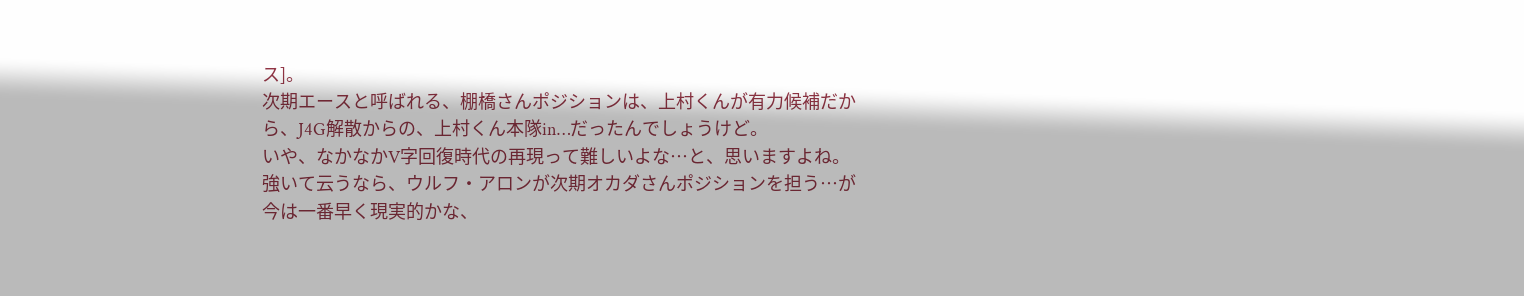ス]。
次期エースと呼ばれる、棚橋さんポジションは、上村くんが有力候補だから、J4G解散からの、上村くん本隊in…だったんでしょうけど。
いや、なかなかV字回復時代の再現って難しいよな…と、思いますよね。
強いて云うなら、ウルフ・アロンが次期オカダさんポジションを担う…が今は一番早く現実的かな、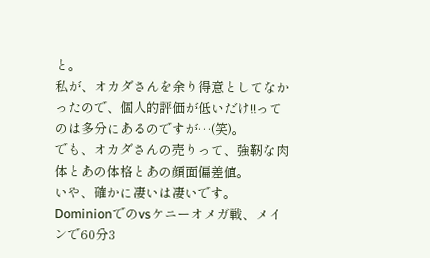と。
私が、オカダさんを余り得意としてなかったので、個人的評価が低いだけ!!ってのは多分にあるのですが…(笑)。
でも、オカダさんの売りって、強靭な肉体とあの体格とあの顔面偏差値。
いや、確かに凄いは凄いです。
Dominionでのvsケニーオメガ戦、メインで60分3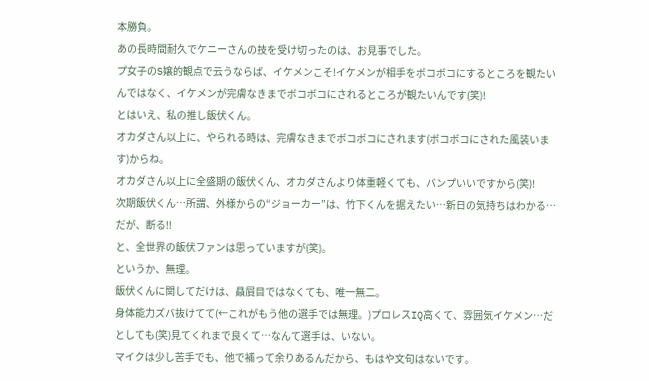本勝負。
あの長時間耐久でケニーさんの技を受け切ったのは、お見事でした。
プ女子のS嬢的観点で云うならば、イケメンこそ!イケメンが相手をボコボコにするところを観たいんではなく、イケメンが完膚なきまでボコボコにされるところが観たいんです(笑)!
とはいえ、私の推し飯伏くん。
オカダさん以上に、やられる時は、完膚なきまでボコボコにされます(ボコボコにされた風装います)からね。
オカダさん以上に全盛期の飯伏くん、オカダさんより体重軽くても、バンプいいですから(笑)!
次期飯伏くん…所謂、外様からの“ジョーカー”は、竹下くんを据えたい…新日の気持ちはわかる…だが、断る!!
と、全世界の飯伏ファンは思っていますが(笑)。
というか、無理。
飯伏くんに関してだけは、贔屓目ではなくても、唯一無二。
身体能力ズバ抜けてて(←これがもう他の選手では無理。)プロレスIQ高くて、雰囲気イケメン…だとしても(笑)見てくれまで良くて…なんて選手は、いない。
マイクは少し苦手でも、他で補って余りあるんだから、もはや文句はないです。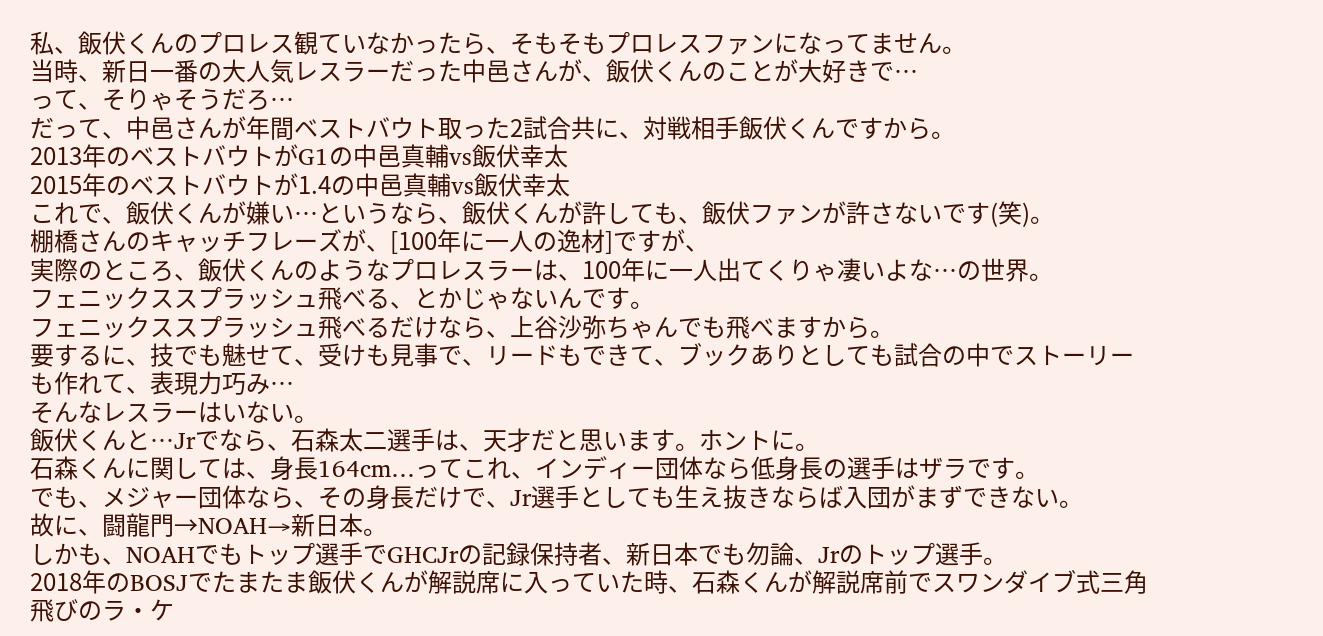私、飯伏くんのプロレス観ていなかったら、そもそもプロレスファンになってません。
当時、新日一番の大人気レスラーだった中邑さんが、飯伏くんのことが大好きで…
って、そりゃそうだろ…
だって、中邑さんが年間ベストバウト取った2試合共に、対戦相手飯伏くんですから。
2013年のベストバウトがG1の中邑真輔vs飯伏幸太
2015年のベストバウトが1.4の中邑真輔vs飯伏幸太
これで、飯伏くんが嫌い…というなら、飯伏くんが許しても、飯伏ファンが許さないです(笑)。
棚橋さんのキャッチフレーズが、[100年に一人の逸材]ですが、
実際のところ、飯伏くんのようなプロレスラーは、100年に一人出てくりゃ凄いよな…の世界。
フェニックススプラッシュ飛べる、とかじゃないんです。
フェニックススプラッシュ飛べるだけなら、上谷沙弥ちゃんでも飛べますから。
要するに、技でも魅せて、受けも見事で、リードもできて、ブックありとしても試合の中でストーリーも作れて、表現力巧み…
そんなレスラーはいない。
飯伏くんと…Jrでなら、石森太二選手は、天才だと思います。ホントに。
石森くんに関しては、身長164cm…ってこれ、インディー団体なら低身長の選手はザラです。
でも、メジャー団体なら、その身長だけで、Jr選手としても生え抜きならば入団がまずできない。
故に、闘龍門→NOAH→新日本。
しかも、NOAHでもトップ選手でGHCJrの記録保持者、新日本でも勿論、Jrのトップ選手。
2018年のBOSJでたまたま飯伏くんが解説席に入っていた時、石森くんが解説席前でスワンダイブ式三角飛びのラ・ケ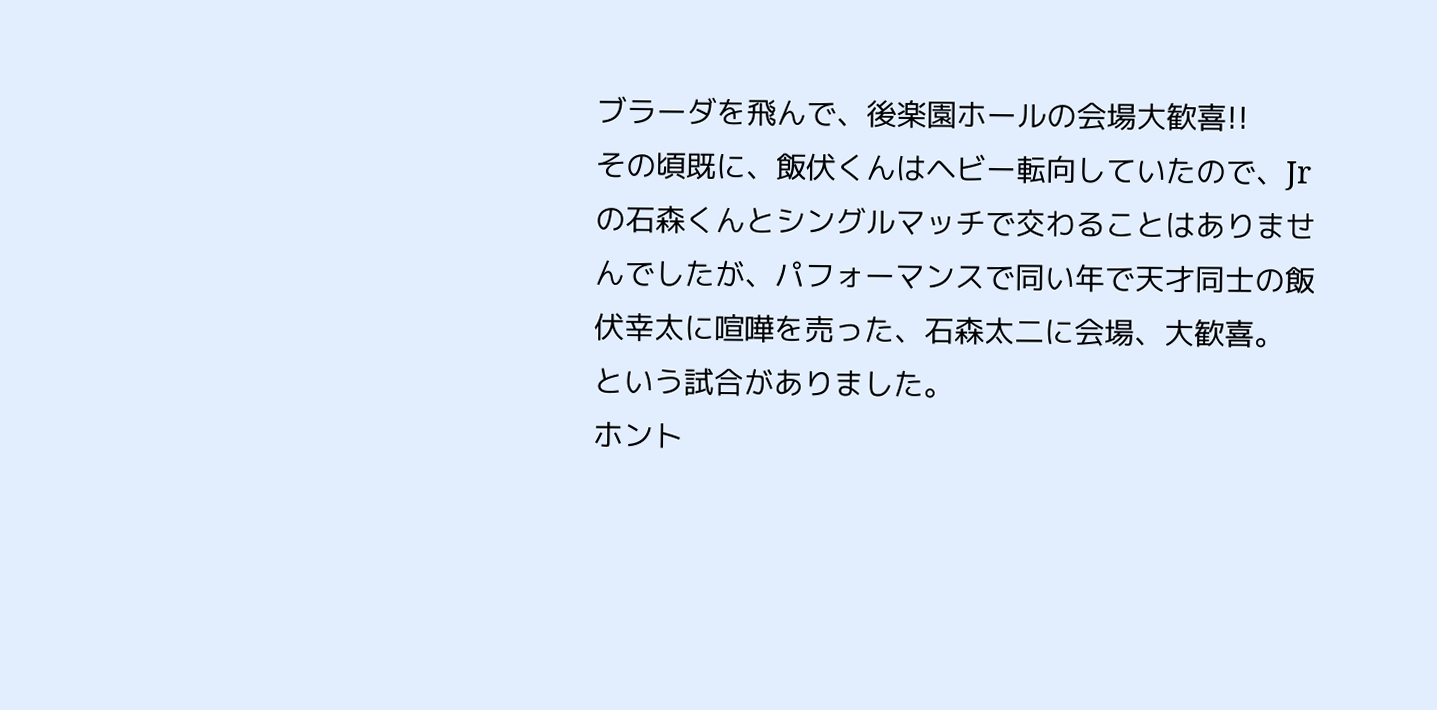ブラーダを飛んで、後楽園ホールの会場大歓喜!!
その頃既に、飯伏くんはヘビー転向していたので、Jrの石森くんとシングルマッチで交わることはありませんでしたが、パフォーマンスで同い年で天才同士の飯伏幸太に喧嘩を売った、石森太二に会場、大歓喜。
という試合がありました。
ホント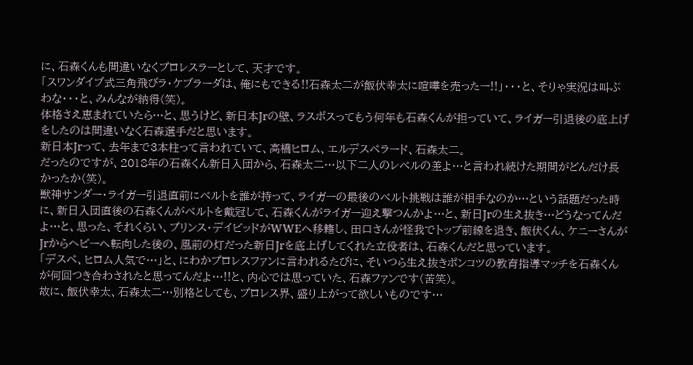に、石森くんも間違いなくプロレスラーとして、天才です。
「スワンダイブ式三角飛びラ・ケブラーダは、俺にもできる!!石森太二が飯伏幸太に喧嘩を売ったー!!」・・・と、そりゃ実況は叫ぶわな・・・と、みんなが納得(笑)。
体格さえ恵まれていたら…と、思うけど、新日本Jrの壁、ラスボスってもう何年も石森くんが担っていて、ライガー引退後の底上げをしたのは間違いなく石森選手だと思います。
新日本Jrって、去年まで3本柱って言われていて、高橋ヒロム、エルデスペラード、石森太二。
だったのですが、2018年の石森くん新日入団から、石森太二…以下二人のレベルの差よ…と言われ続けた期間がどんだけ長かったか(笑)。
獣神サンダー・ライガー引退直前にベルトを誰が持って、ライガーの最後のベルト挑戦は誰が相手なのか…という話題だった時に、新日入団直後の石森くんがベルトを戴冠して、石森くんがライガー迎え撃つんかよ…と、新日Jrの生え抜き…どうなってんだよ…と、思った、それくらい、プリンス・デイビッドがWWEへ移籍し、田口さんが怪我でトップ前線を退き、飯伏くん、ケニーさんがJrからヘビーへ転向した後の、風前の灯だった新日Jrを底上げしてくれた立役者は、石森くんだと思っています。
「デスペ、ヒロム人気で…」と、にわかプロレスファンに言われるたびに、そいつら生え抜きポンコツの教育指導マッチを石森くんが何回つき合わされたと思ってんだよ…!!と、内心では思っていた、石森ファンです(苦笑)。
故に、飯伏幸太、石森太二…別格としても、プロレス界、盛り上がって欲しいものです…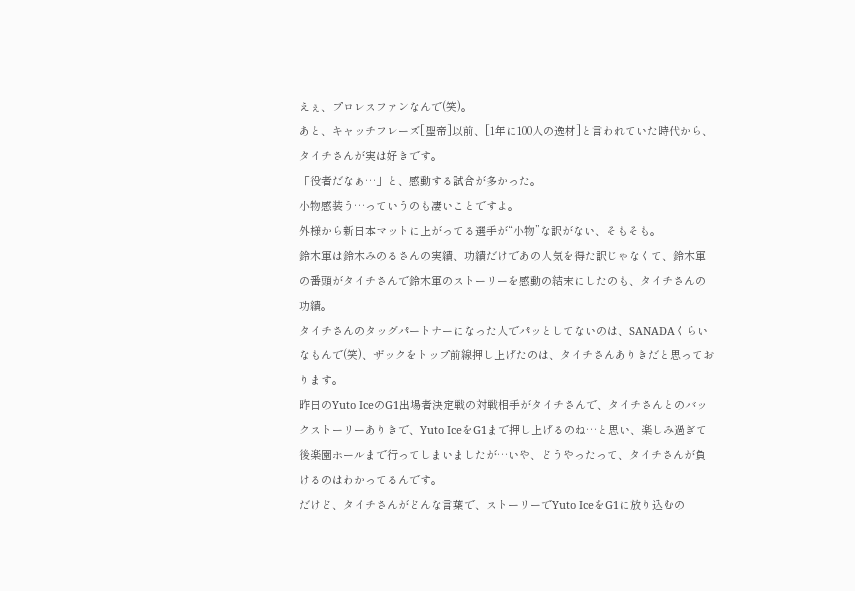えぇ、プロレスファンなんで(笑)。
あと、キャッチフレーズ[聖帝]以前、[1年に100人の逸材]と言われていた時代から、タイチさんが実は好きです。
「役者だなぁ…」と、感動する試合が多かった。
小物感装う…っていうのも凄いことですよ。
外様から新日本マットに上がってる選手が“小物”な訳がない、そもそも。
鈴木軍は鈴木みのるさんの実績、功績だけであの人気を得た訳じゃなくて、鈴木軍の番頭がタイチさんで鈴木軍のストーリーを感動の結末にしたのも、タイチさんの功績。
タイチさんのタッグパートナーになった人でパッとしてないのは、SANADAくらいなもんで(笑)、ザックをトップ前線押し上げたのは、タイチさんありきだと思っております。
昨日のYuto IceのG1出場者決定戦の対戦相手がタイチさんで、タイチさんとのバックストーリーありきで、Yuto IceをG1まで押し上げるのね…と思い、楽しみ過ぎて後楽園ホールまで行ってしまいましたが…いや、どうやったって、タイチさんが負けるのはわかってるんです。
だけど、タイチさんがどんな言葉で、ストーリーでYuto IceをG1に放り込むの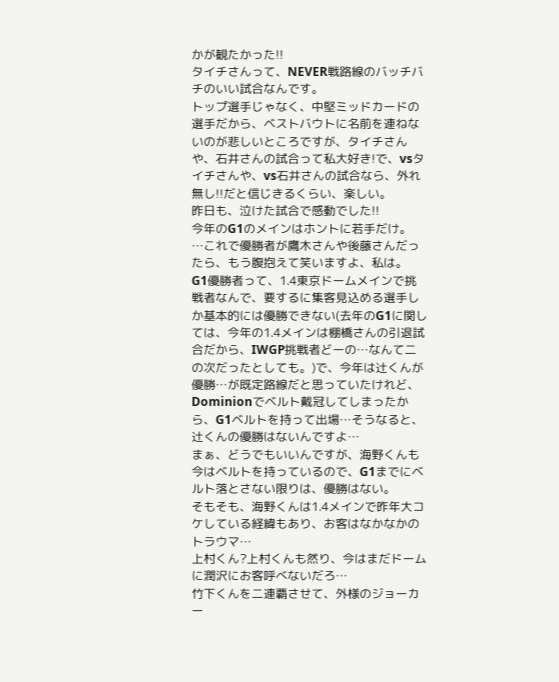かが観たかった!!
タイチさんって、NEVER戦路線のバッチバチのいい試合なんです。
トップ選手じゃなく、中堅ミッドカードの選手だから、ベストバウトに名前を連ねないのが悲しいところですが、タイチさんや、石井さんの試合って私大好き!で、vsタイチさんや、vs石井さんの試合なら、外れ無し!!だと信じきるくらい、楽しい。
昨日も、泣けた試合で感動でした!!
今年のG1のメインはホントに若手だけ。
…これで優勝者が鷹木さんや後藤さんだったら、もう腹抱えて笑いますよ、私は。
G1優勝者って、1.4東京ドームメインで挑戦者なんで、要するに集客見込める選手しか基本的には優勝できない(去年のG1に関しては、今年の1.4メインは棚橋さんの引退試合だから、IWGP挑戦者どーの…なんて二の次だったとしても。)で、今年は辻くんが優勝…が既定路線だと思っていたけれど、Dominionでベルト戴冠してしまったから、G1ベルトを持って出場…そうなると、辻くんの優勝はないんですよ…
まぁ、どうでもいいんですが、海野くんも今はベルトを持っているので、G1までにベルト落とさない限りは、優勝はない。
そもそも、海野くんは1.4メインで昨年大コケしている経緯もあり、お客はなかなかのトラウマ…
上村くん?上村くんも然り、今はまだドームに潤沢にお客呼べないだろ…
竹下くんを二連覇させて、外様のジョーカー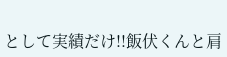として実績だけ!!飯伏くんと肩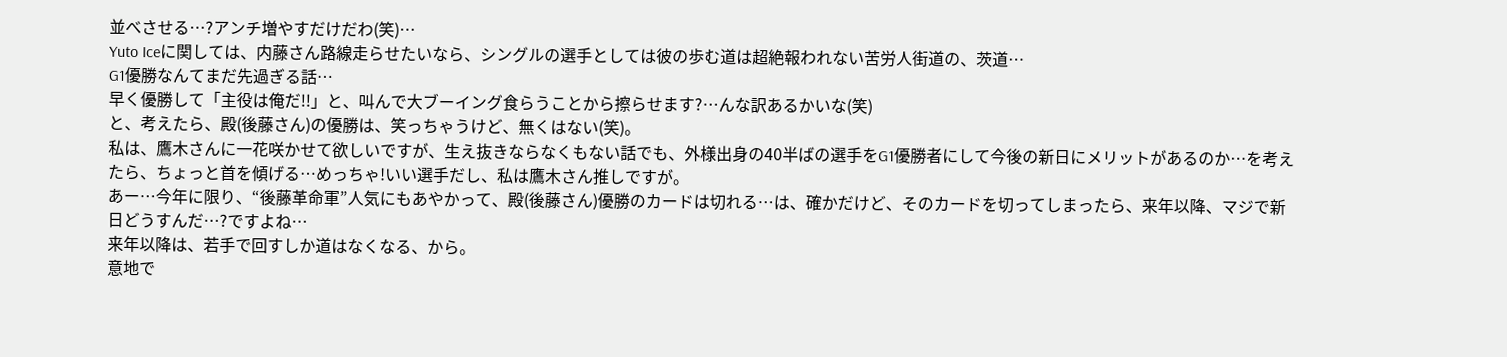並べさせる…?アンチ増やすだけだわ(笑)…
Yuto Iceに関しては、内藤さん路線走らせたいなら、シングルの選手としては彼の歩む道は超絶報われない苦労人街道の、茨道…
G1優勝なんてまだ先過ぎる話…
早く優勝して「主役は俺だ!!」と、叫んで大ブーイング食らうことから擦らせます?…んな訳あるかいな(笑)
と、考えたら、殿(後藤さん)の優勝は、笑っちゃうけど、無くはない(笑)。
私は、鷹木さんに一花咲かせて欲しいですが、生え抜きならなくもない話でも、外様出身の40半ばの選手をG1優勝者にして今後の新日にメリットがあるのか…を考えたら、ちょっと首を傾げる…めっちゃ!いい選手だし、私は鷹木さん推しですが。
あー…今年に限り、“後藤革命軍”人気にもあやかって、殿(後藤さん)優勝のカードは切れる…は、確かだけど、そのカードを切ってしまったら、来年以降、マジで新日どうすんだ…?ですよね…
来年以降は、若手で回すしか道はなくなる、から。
意地で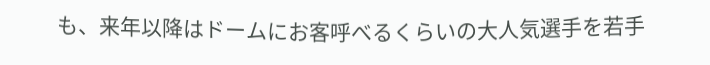も、来年以降はドームにお客呼べるくらいの大人気選手を若手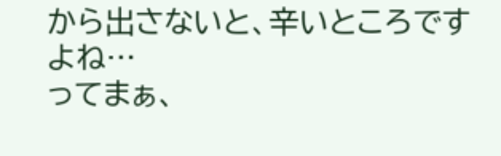から出さないと、辛いところですよね…
ってまぁ、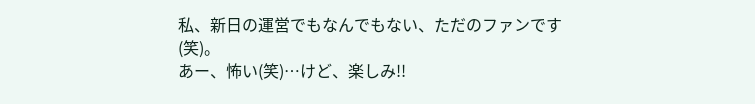私、新日の運営でもなんでもない、ただのファンです(笑)。
あー、怖い(笑)…けど、楽しみ!!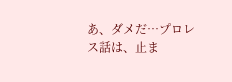あ、ダメだ…プロレス話は、止ま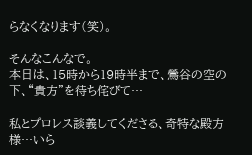らなくなります(笑)。

そんなこんなで。
本日は、15時から19時半まで、鶯谷の空の下、“貴方”を待ち侘びて…

私とプロレス談義してくださる、奇特な殿方様…いら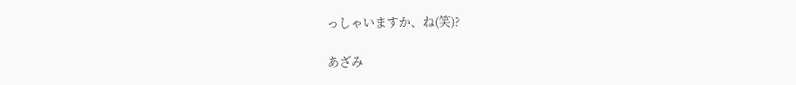っしゃいますか、ね(笑)?

あざみ